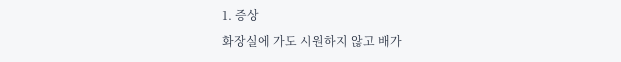1. 증상
화장실에 가도 시원하지 않고 배가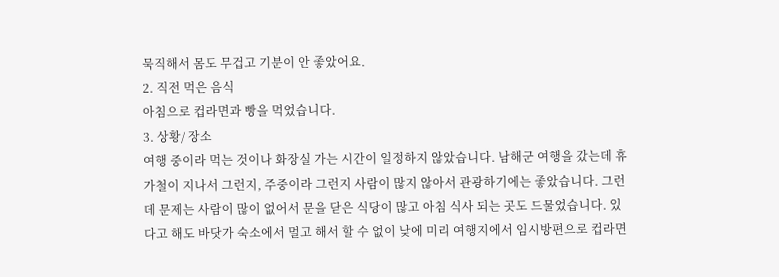묵직해서 몸도 무겁고 기분이 안 좋았어요.
2. 직전 먹은 음식
아침으로 컵라면과 빵을 먹었습니다.
3. 상황/ 장소
여행 중이라 먹는 것이나 화장실 가는 시간이 일정하지 않았습니다. 남해군 여행을 갔는데 휴가철이 지나서 그런지, 주중이라 그런지 사람이 많지 않아서 관광하기에는 좋았습니다. 그런데 문제는 사람이 많이 없어서 문을 닫은 식당이 많고 아침 식사 되는 곳도 드물었습니다. 있다고 해도 바닷가 숙소에서 멀고 해서 할 수 없이 낮에 미리 여행지에서 임시방편으로 컵라면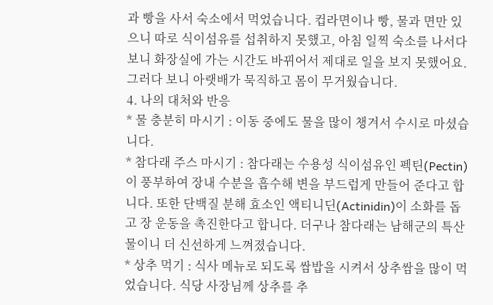과 빵을 사서 숙소에서 먹었습니다. 컵라면이나 빵, 물과 면만 있으니 따로 식이섬유를 섭취하지 못했고, 아침 일찍 숙소를 나서다 보니 화장실에 가는 시간도 바뀌어서 제대로 일을 보지 못했어요. 그러다 보니 아랫배가 묵직하고 몸이 무거웠습니다.
4. 나의 대처와 반응
* 물 충분히 마시기 : 이동 중에도 물을 많이 챙겨서 수시로 마셨습니다.
* 참다래 주스 마시기 : 참다래는 수용성 식이섬유인 펙틴(Pectin)이 풍부하여 장내 수분을 흡수해 변을 부드럽게 만들어 준다고 합니다. 또한 단백질 분해 효소인 액티니딘(Actinidin)이 소화를 돕고 장 운동을 촉진한다고 합니다. 더구나 참다래는 남해군의 특산물이니 더 신선하게 느껴졌습니다.
* 상추 먹기 : 식사 메뉴로 되도록 쌈밥을 시켜서 상추쌈을 많이 먹었습니다. 식당 사장님께 상추를 추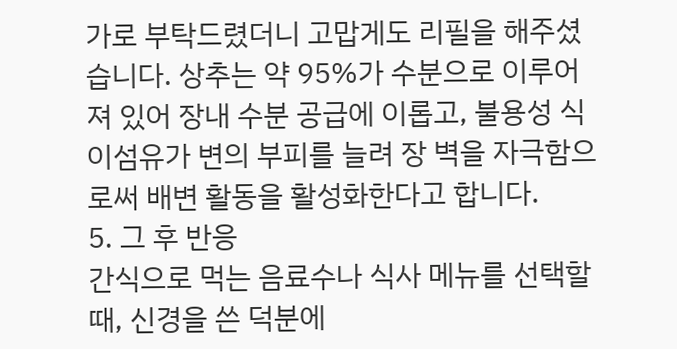가로 부탁드렸더니 고맙게도 리필을 해주셨습니다. 상추는 약 95%가 수분으로 이루어져 있어 장내 수분 공급에 이롭고, 불용성 식이섬유가 변의 부피를 늘려 장 벽을 자극함으로써 배변 활동을 활성화한다고 합니다.
5. 그 후 반응
간식으로 먹는 음료수나 식사 메뉴를 선택할 때, 신경을 쓴 덕분에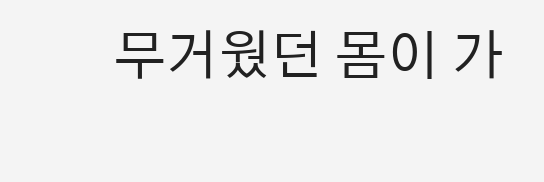무거웠던 몸이 가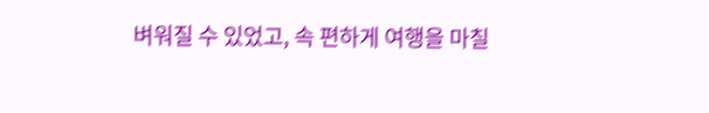벼워질 수 있었고, 속 편하게 여행을 마칠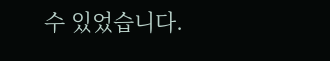수 있었습니다.